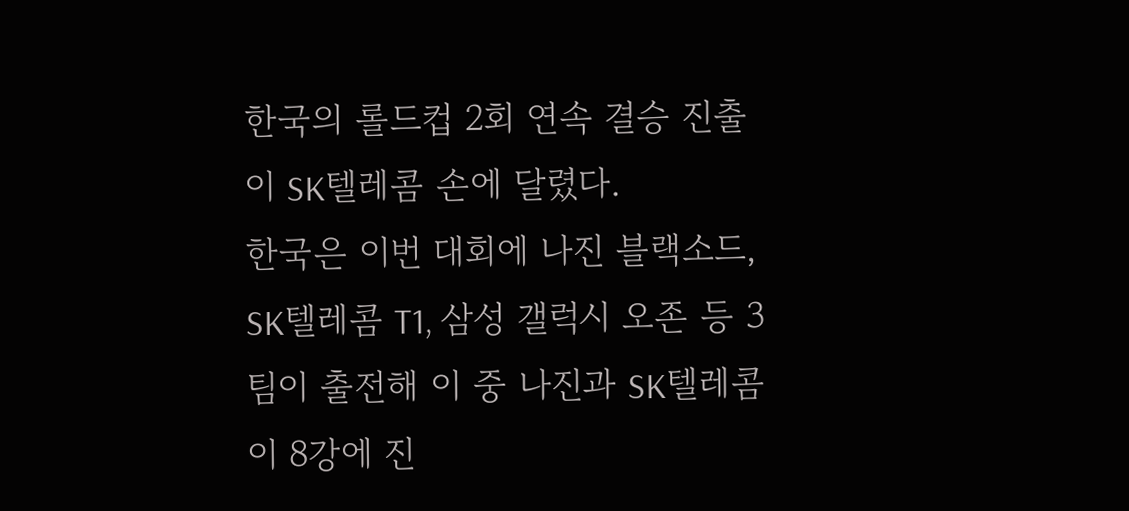한국의 롤드컵 2회 연속 결승 진출이 SK텔레콤 손에 달렸다.
한국은 이번 대회에 나진 블랙소드, SK텔레콤 T1, 삼성 갤럭시 오존 등 3팀이 출전해 이 중 나진과 SK텔레콤이 8강에 진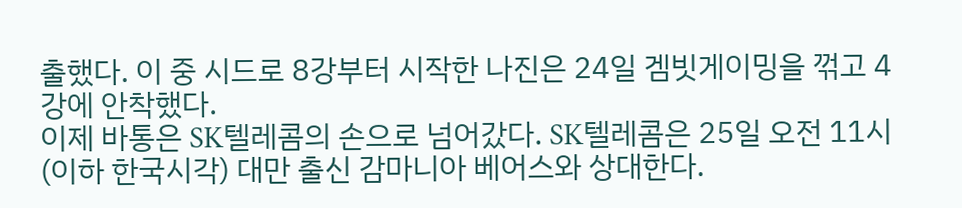출했다. 이 중 시드로 8강부터 시작한 나진은 24일 겜빗게이밍을 꺾고 4강에 안착했다.
이제 바통은 SK텔레콤의 손으로 넘어갔다. SK텔레콤은 25일 오전 11시(이하 한국시각) 대만 출신 감마니아 베어스와 상대한다.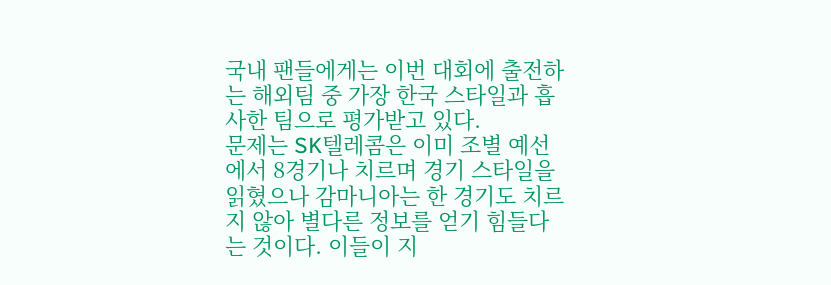국내 팬들에게는 이번 대회에 출전하는 해외팀 중 가장 한국 스타일과 흡사한 팀으로 평가받고 있다.
문제는 SK텔레콤은 이미 조별 예선에서 8경기나 치르며 경기 스타일을 읽혔으나 감마니아는 한 경기도 치르지 않아 별다른 정보를 얻기 힘들다는 것이다. 이들이 지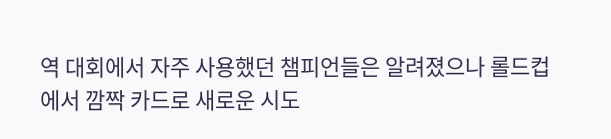역 대회에서 자주 사용했던 챔피언들은 알려졌으나 롤드컵에서 깜짝 카드로 새로운 시도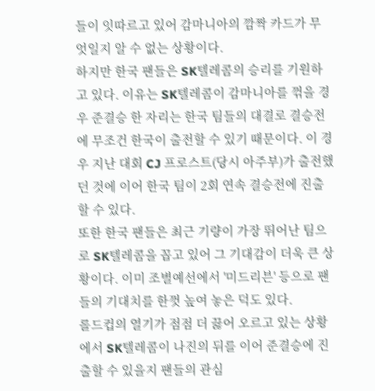들이 잇따르고 있어 감마니아의 깜짝 카드가 무엇일지 알 수 없는 상황이다.
하지만 한국 팬들은 SK텔레콤의 승리를 기원하고 있다. 이유는 SK텔레콤이 감마니아를 꺾을 경우 준결승 한 자리는 한국 팀들의 대결로 결승전에 무조건 한국이 출전할 수 있기 때문이다. 이 경우 지난 대회 CJ 프로스트(당시 아주부)가 출전했던 것에 이어 한국 팀이 2회 연속 결승전에 진출할 수 있다.
또한 한국 팬들은 최근 기량이 가장 뛰어난 팀으로 SK텔레콤을 꼽고 있어 그 기대감이 더욱 큰 상황이다. 이미 조별예선에서 '미드리븐' 등으로 팬들의 기대치를 한껏 높여 놓은 덕도 있다.
롤드컵의 열기가 점점 더 끓어 오르고 있는 상황에서 SK텔레콤이 나진의 뒤를 이어 준결승에 진출할 수 있을지 팬들의 관심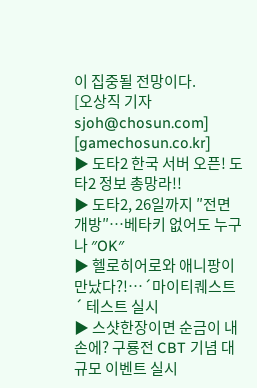이 집중될 전망이다.
[오상직 기자 sjoh@chosun.com] [gamechosun.co.kr]
▶ 도타2 한국 서버 오픈! 도타2 정보 총망라!!
▶ 도타2, 26일까지 ″전면개방″…베타키 없어도 누구나 ″OK″
▶ 헬로히어로와 애니팡이 만났다?!…´마이티퀘스트´ 테스트 실시
▶ 스샷한장이면 순금이 내손에? 구룡전 CBT 기념 대규모 이벤트 실시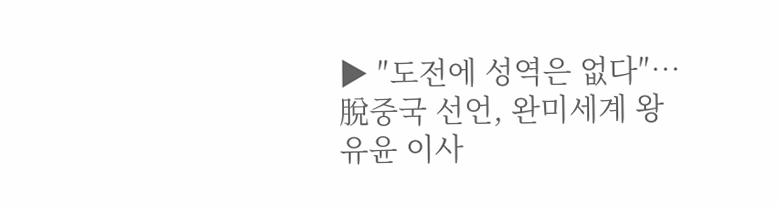▶ ″도전에 성역은 없다″…脫중국 선언, 완미세계 왕 유윤 이사